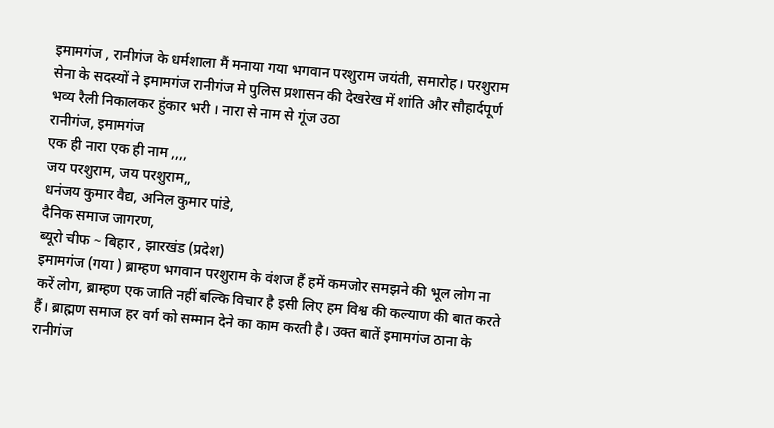इमामगंज , रानीगंज के धर्मशाला मैं मनाया गया भगवान परशुराम जयंती, समारोह। परशुराम सेना के सदस्यों ने इमामगंज रानीगंज मे पुलिस प्रशासन की देखरेख में शांति और सौहार्दपूर्ण भव्य रैली निकालकर हुंकार भरी । नारा से नाम से गूंज उठा
रानीगंज, इमामगंज
एक ही नारा एक ही नाम ,,,,
जय परशुराम, जय परशुराम,,
धनंजय कुमार वैद्य, अनिल कुमार पांडे,
दैनिक समाज जागरण,
ब्यूरो चीफ ~ बिहार , झारखंड (प्रदेश)
इमामगंज (गया ) ब्राम्हण भगवान परशुराम के वंशज हैं हमें कमजोर समझने की भूल लोग ना करें लोग, ब्राम्हण एक जाति नहीं बल्कि विचार है इसी लिए हम विश्व की कल्याण की बात करते हैं। ब्राह्मण समाज हर वर्ग को सम्मान देने का काम करती है। उक्त बातें इमामगंज ठाना के रानीगंज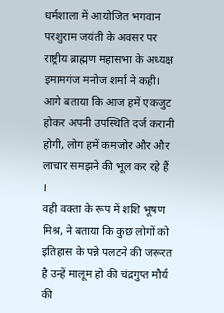धर्मशाला में आयोजित भगवान परशुराम जयंती के अवसर पर राष्ट्रीय ब्राह्मण महासभा के अध्यक्ष इमामगंज मनोज शर्मा ने कही।
आगे बताया कि आज हमें एकजुट होकर अपनी उपस्थिति दर्ज करानी होगी, लोग हमें कमजोर और और लाचार समझने की भूल कर रहे हैं ।
वही वक्ता के रूप में शशि भूषण मिश्र, ने बताया कि कुछ लोगों को इतिहास के पन्ने पलटने की जरूरत है उन्हें मालूम हो की चंद्रगुप्त मौर्य की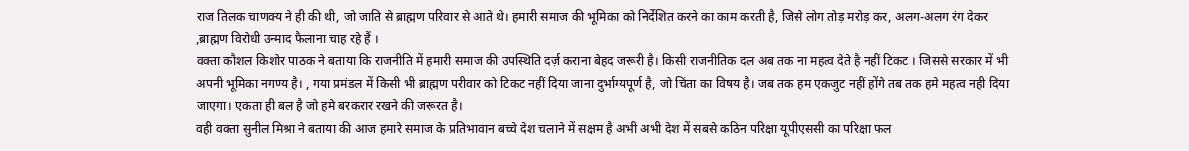राज तिलक चाणक्य ने ही की थी, जो जाति से ब्राह्मण परिवार से आते थे। हमारी समाज की भूमिका को निर्देशित करने का काम करती है, जिसे लोग तोड़ मरोड़ कर, अलग-अलग रंग देकर ,ब्राह्मण विरोधी उन्माद फैलाना चाह रहे हैं ।
वक्ता कौशल किशोर पाठक ने बताया कि राजनीति में हमारी समाज की उपस्थिति दर्ज़ कराना बेहद जरूरी है। किसी राजनीतिक दल अब तक ना महत्व देते है नहीं टिकट । जिससे सरकार में भी अपनी भूमिका नगण्य है। , गया प्रमंडल में किसी भी ब्राह्मण परीवार को टिकट नहीं दिया जाना दुर्भाग्यपूर्ण है, जो चिंता का विषय है। जब तक हम एकजुट नहीं होंगे तब तक हमे महत्व नही दिया जाएगा। एकता ही बल है जो हमे बरकरार रखने की जरूरत है।
वही वक्ता सुनील मिश्रा ने बताया की आज हमारे समाज के प्रतिभावान बच्चे देश चलाने में सक्षम है अभी अभी देश में सबसे कठिन परिक्षा यूपीएससी का परिक्षा फल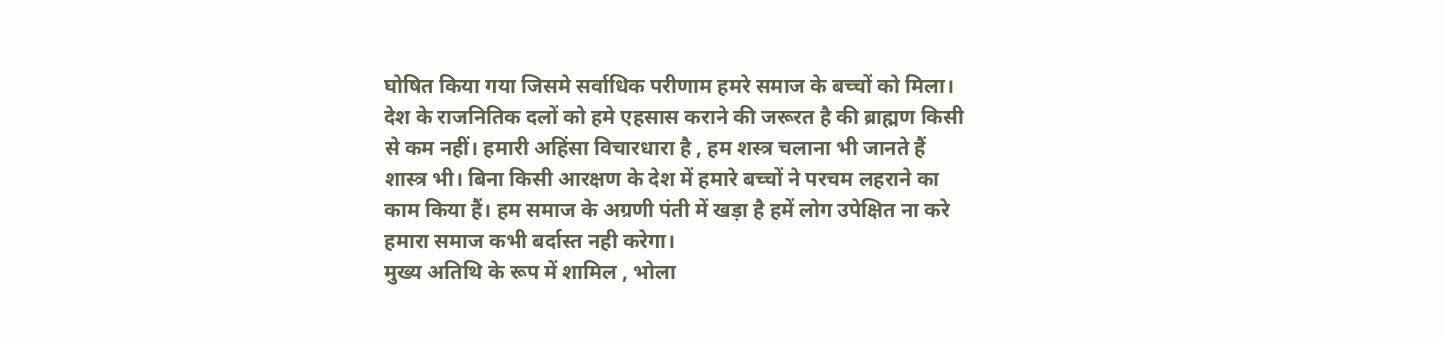घोषित किया गया जिसमे सर्वाधिक परीणाम हमरे समाज के बच्चों को मिला।
देश के राजनितिक दलों को हमे एहसास कराने की जरूरत है की ब्राह्मण किसी से कम नहीं। हमारी अहिंसा विचारधारा है , हम शस्त्र चलाना भी जानते हैं शास्त्र भी। बिना किसी आरक्षण के देश में हमारे बच्चों ने परचम लहराने का काम किया हैं। हम समाज के अग्रणी पंती में खड़ा है हमें लोग उपेक्षित ना करे हमारा समाज कभी बर्दास्त नही करेगा।
मुख्य अतिथि के रूप में शामिल , भोला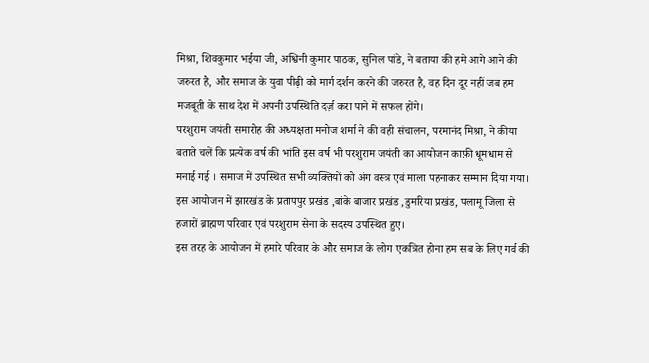मिश्रा, शिवकुमार भईया जी, अश्विनी कुमार पाठक, सुनिल पांडे, ने बताया की हमे आगे आने की जरुरत है, और समाज के युवा पीढ़ी को मार्ग दर्शन करने की जरुरत है, वह दिन दूर नहीं जब हम मजबूती के साथ देश में अपनी उपस्थिति दर्ज़ करा पाने में सफल होंगे।
परशुराम जयंती समारोह की अध्यक्षता मनोज शर्मा ने की वही संचालन, परमानंद मिश्रा, ने कीया
बताते चलें कि प्रत्येक वर्ष की भांति इस वर्ष भी परशुराम जयंती का आयोजन काफ़ी धूमधाम से मनाई गई । समाज में उपस्थित सभी व्यक्तियों को अंग वस्त्र एवं माला पहनाकर सम्मान दिया गया। इस आयोजन में झारखंड के प्रतापपुर प्रखंड ,बांके बाजार प्रखंड ,डुमरिया प्रखंड, पलामू जिला से हजारों ब्राह्मण परिवार एवं परशुराम सेना के सदस्य उपस्थित हुए।
इस तरह के आयोजन में हमारे परिवार के और समाज के लोग एकत्रित होना हम सब के लिए गर्व की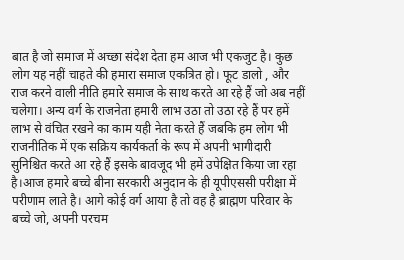बात है जो समाज में अच्छा संदेश देता हम आज भी एकजुट है। कुछ लोग यह नहीं चाहते की हमारा समाज एकत्रित हो। फूट डालो , और राज करने वाली नीति हमारे समाज के साथ करते आ रहे हैं जो अब नहीं चलेगा। अन्य वर्ग के राजनेता हमारी लाभ उठा तो उठा रहे हैं पर हमें लाभ से वंचित रखने का काम यही नेता करते हैं जबकि हम लोग भी राजनीतिक में एक सक्रिय कार्यकर्ता के रूप में अपनी भागीदारी सुनिश्चित करते आ रहे हैं इसके बावजूद भी हमें उपेक्षित किया जा रहा है।आज हमारे बच्चे बीना सरकारी अनुदान के ही यूपीएससी परीक्षा में परीणाम लाते है। आगे कोई वर्ग आया है तो वह है ब्राह्मण परिवार के बच्चे जो, अपनी परचम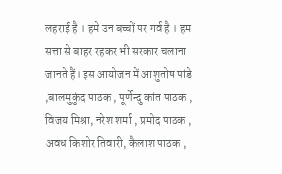लहराई है । हमे उन बच्चों पर गर्व है । हम सत्ता से बाहर रहकर भी सरकार चलाना जानते हैं। इस आयोजन में आशुतोष पांडे ,बालमुकुंद पाठक , पूर्णेन्दु कांत पाठक , विजय मिश्रा, नरेश शर्मा , प्रमोद पाठक , अवध किशोर तिवारी, कैलाश पाठक ,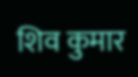शिव कुमार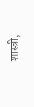शास्त्री,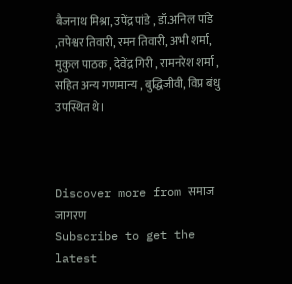बैजनाथ मिश्रा, उपेंद्र पांडे , डॉ.अनिल पांडे ,तपेश्वर तिवारी, रमन तिवारी, अभी शर्मा, मुकुल पाठक , देवेंद्र गिरी , रामनरेश शर्मा , सहित अन्य गणमान्य , बुद्धिजीवी, विप्र बंधु उपस्थित थे।



Discover more from समाज जागरण
Subscribe to get the latest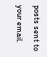posts sent to your email.